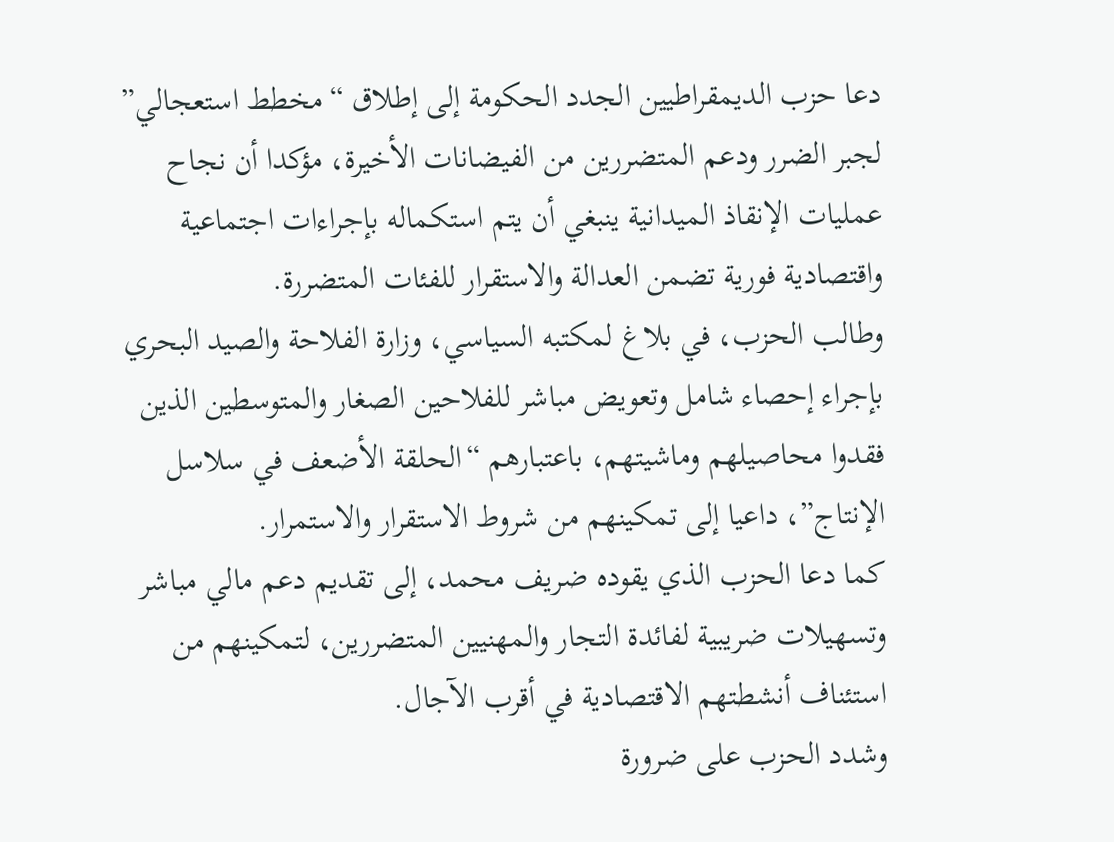دعا حزب الديمقراطيين الجدد الحكومة إلى إطلاق “مخطط استعجالي” لجبر الضرر ودعم المتضررين من الفيضانات الأخيرة، مؤكدا أن نجاح عمليات الإنقاذ الميدانية ينبغي أن يتم استكماله بإجراءات اجتماعية واقتصادية فورية تضمن العدالة والاستقرار للفئات المتضررة.
وطالب الحزب، في بلاغ لمكتبه السياسي، وزارة الفلاحة والصيد البحري بإجراء إحصاء شامل وتعويض مباشر للفلاحين الصغار والمتوسطين الذين فقدوا محاصيلهم وماشيتهم، باعتبارهم “الحلقة الأضعف في سلاسل الإنتاج”، داعيا إلى تمكينهم من شروط الاستقرار والاستمرار.
كما دعا الحزب الذي يقوده ضريف محمد، إلى تقديم دعم مالي مباشر وتسهيلات ضريبية لفائدة التجار والمهنيين المتضررين، لتمكينهم من استئناف أنشطتهم الاقتصادية في أقرب الآجال.
وشدد الحزب على ضرورة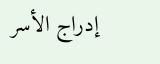إدراج الأسر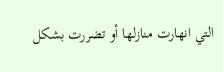التي انهارت منازلها أو تضررت بشكل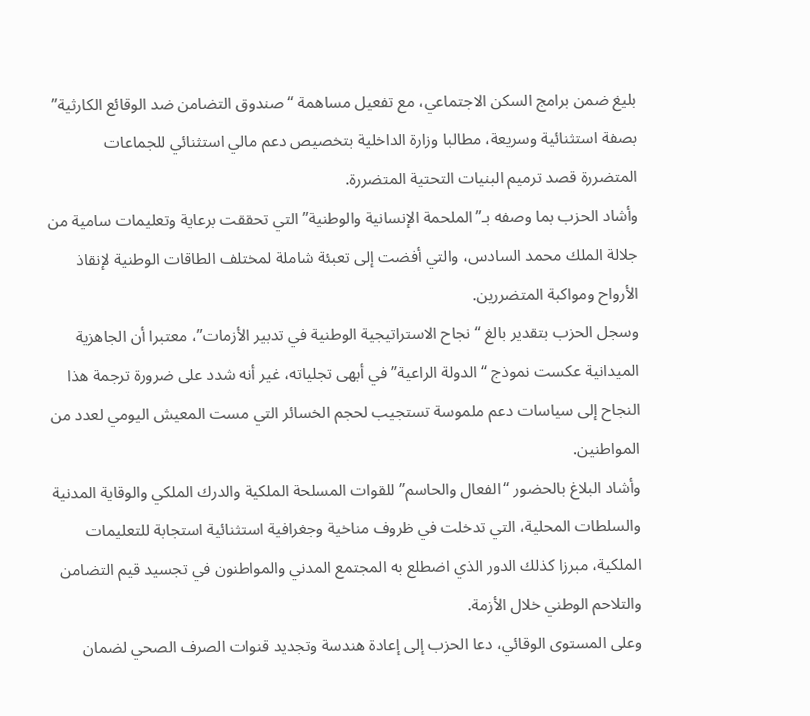بليغ ضمن برامج السكن الاجتماعي، مع تفعيل مساهمة “صندوق التضامن ضد الوقائع الكارثية” بصفة استثنائية وسريعة، مطالبا وزارة الداخلية بتخصيص دعم مالي استثنائي للجماعات المتضررة قصد ترميم البنيات التحتية المتضررة.
وأشاد الحزب بما وصفه بـ”الملحمة الإنسانية والوطنية” التي تحققت برعاية وتعليمات سامية من جلالة الملك محمد السادس، والتي أفضت إلى تعبئة شاملة لمختلف الطاقات الوطنية لإنقاذ الأرواح ومواكبة المتضررين.
وسجل الحزب بتقدير بالغ “نجاح الاستراتيجية الوطنية في تدبير الأزمات”، معتبرا أن الجاهزية الميدانية عكست نموذج “الدولة الراعية” في أبهى تجلياته، غير أنه شدد على ضرورة ترجمة هذا النجاح إلى سياسات دعم ملموسة تستجيب لحجم الخسائر التي مست المعيش اليومي لعدد من المواطنين.
وأشاد البلاغ بالحضور “الفعال والحاسم” للقوات المسلحة الملكية والدرك الملكي والوقاية المدنية والسلطات المحلية، التي تدخلت في ظروف مناخية وجغرافية استثنائية استجابة للتعليمات الملكية، مبرزا كذلك الدور الذي اضطلع به المجتمع المدني والمواطنون في تجسيد قيم التضامن والتلاحم الوطني خلال الأزمة.
وعلى المستوى الوقائي، دعا الحزب إلى إعادة هندسة وتجديد قنوات الصرف الصحي لضمان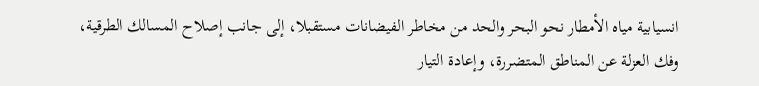انسيابية مياه الأمطار نحو البحر والحد من مخاطر الفيضانات مستقبلا، إلى جانب إصلاح المسالك الطرقية، وفك العزلة عن المناطق المتضررة، وإعادة التيار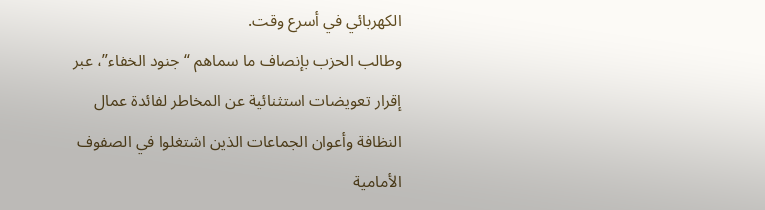الكهربائي في أسرع وقت.
وطالب الحزب بإنصاف ما سماهم “جنود الخفاء”، عبر إقرار تعويضات استثنائية عن المخاطر لفائدة عمال النظافة وأعوان الجماعات الذين اشتغلوا في الصفوف الأمامية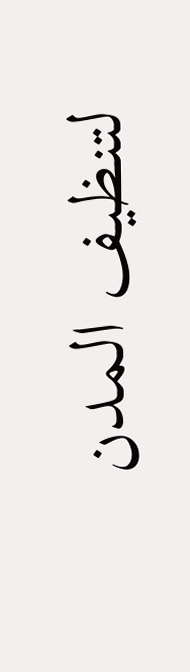لتنظيف المدن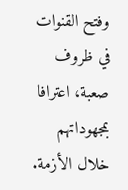وفتح القنوات في ظروف صعبة، اعترافا بمجهوداتهم خلال الأزمة.